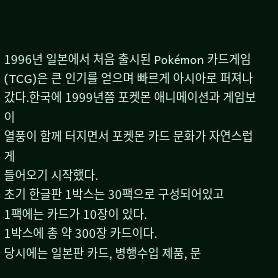1996년 일본에서 처음 출시된 Pokémon 카드게임(TCG)은 큰 인기를 얻으며 빠르게 아시아로 퍼져나갔다.한국에 1999년쯤 포켓몬 애니메이션과 게임보이
열풍이 함께 터지면서 포켓몬 카드 문화가 자연스럽게
들어오기 시작했다.
초기 한글판 1박스는 30팩으로 구성되어있고
1팩에는 카드가 10장이 있다.
1박스에 총 약 300장 카드이다.
당시에는 일본판 카드, 병행수입 제품, 문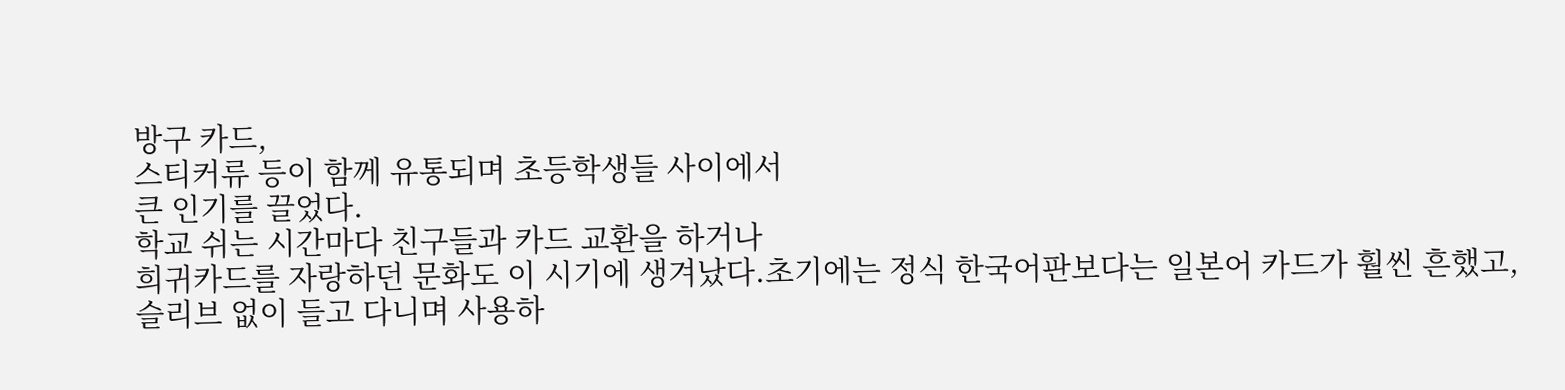방구 카드,
스티커류 등이 함께 유통되며 초등학생들 사이에서
큰 인기를 끌었다.
학교 쉬는 시간마다 친구들과 카드 교환을 하거나
희귀카드를 자랑하던 문화도 이 시기에 생겨났다.초기에는 정식 한국어판보다는 일본어 카드가 훨씬 흔했고,
슬리브 없이 들고 다니며 사용하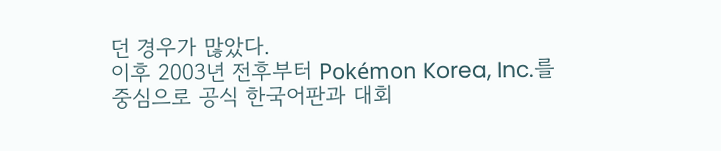던 경우가 많았다.
이후 2003년 전후부터 Pokémon Korea, Inc.를
중심으로 공식 한국어판과 대회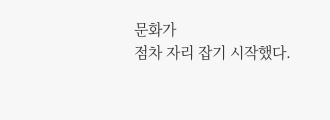문화가
점차 자리 잡기 시작했다.